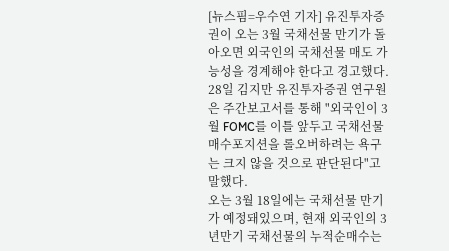[뉴스핌=우수연 기자] 유진투자증권이 오는 3월 국채선물 만기가 돌아오면 외국인의 국채선물 매도 가능성을 경계해야 한다고 경고했다.
28일 김지만 유진투자증권 연구원은 주간보고서를 통해 "외국인이 3월 FOMC를 이틀 앞두고 국채선물 매수포지션을 롤오버하려는 욕구는 크지 않을 것으로 판단된다"고 말했다.
오는 3월 18일에는 국채선물 만기가 예정돼있으며, 현재 외국인의 3년만기 국채선물의 누적순매수는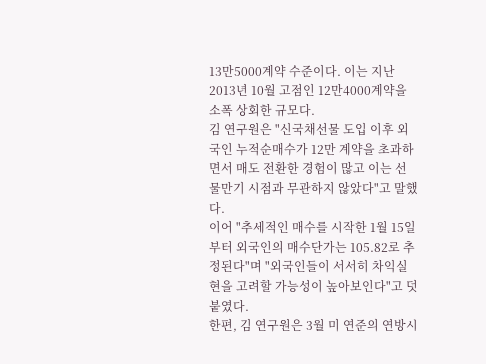13만5000계약 수준이다. 이는 지난 2013년 10월 고점인 12만4000계약을 소폭 상회한 규모다.
김 연구원은 "신국채선물 도입 이후 외국인 누적순매수가 12만 계약을 초과하면서 매도 전환한 경험이 많고 이는 선물만기 시점과 무관하지 않았다"고 말했다.
이어 "추세적인 매수를 시작한 1월 15일부터 외국인의 매수단가는 105.82로 추정된다"며 "외국인들이 서서히 차익실현을 고려할 가능성이 높아보인다"고 덧붙였다.
한편, 김 연구원은 3월 미 연준의 연방시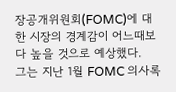장공개위원회(FOMC)에 대한 시장의 경계감이 어느때보다 높을 것으로 예상했다.
그는 지난 1월 FOMC 의사록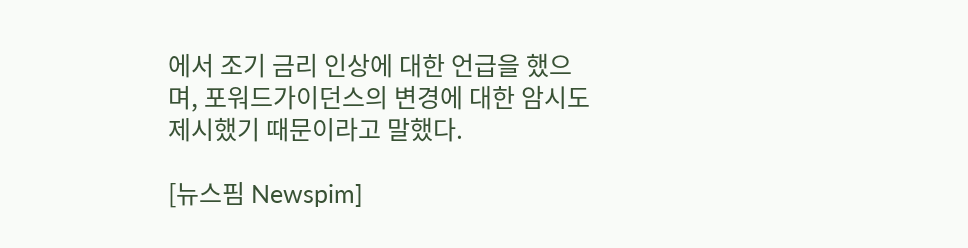에서 조기 금리 인상에 대한 언급을 했으며, 포워드가이던스의 변경에 대한 암시도 제시했기 때문이라고 말했다.

[뉴스핌 Newspim]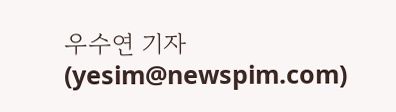우수연 기자 (yesim@newspim.com)